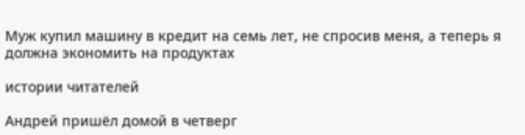Муж купил машину в кредит на семь лет, не спросив меня, а теперь я должна экономить на продуктах

истории читателей

Андрей пришёл домой в четверг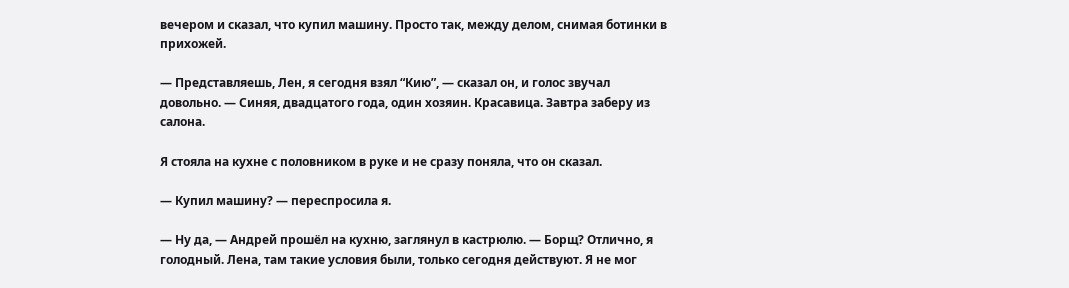вечером и сказал, что купил машину. Просто так, между делом, снимая ботинки в прихожей.

— Представляешь, Лен, я сегодня взял “Кию”, — сказал он, и голос звучал довольно. — Синяя, двадцатого года, один хозяин. Красавица. Завтра заберу из салона.

Я стояла на кухне с половником в руке и не сразу поняла, что он сказал.

— Купил машину? — переспросила я.

— Ну да, — Андрей прошёл на кухню, заглянул в кастрюлю. — Борщ? Отлично, я голодный. Лена, там такие условия были, только сегодня действуют. Я не мог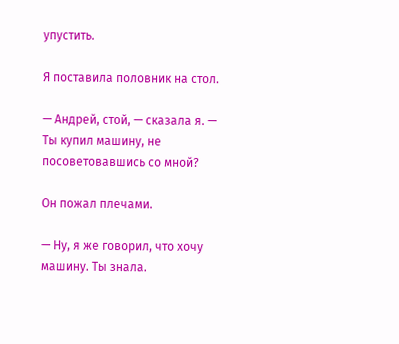упустить.

Я поставила половник на стол.

— Андрей, стой, — сказала я. — Ты купил машину, не посоветовавшись со мной?

Он пожал плечами.

— Ну, я же говорил, что хочу машину. Ты знала.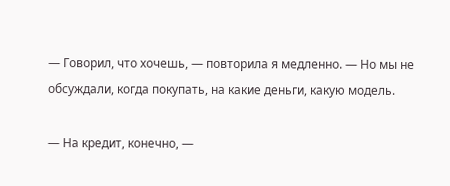— Говорил, что хочешь, — повторила я медленно. — Но мы не обсуждали, когда покупать, на какие деньги, какую модель.

— На кредит, конечно, —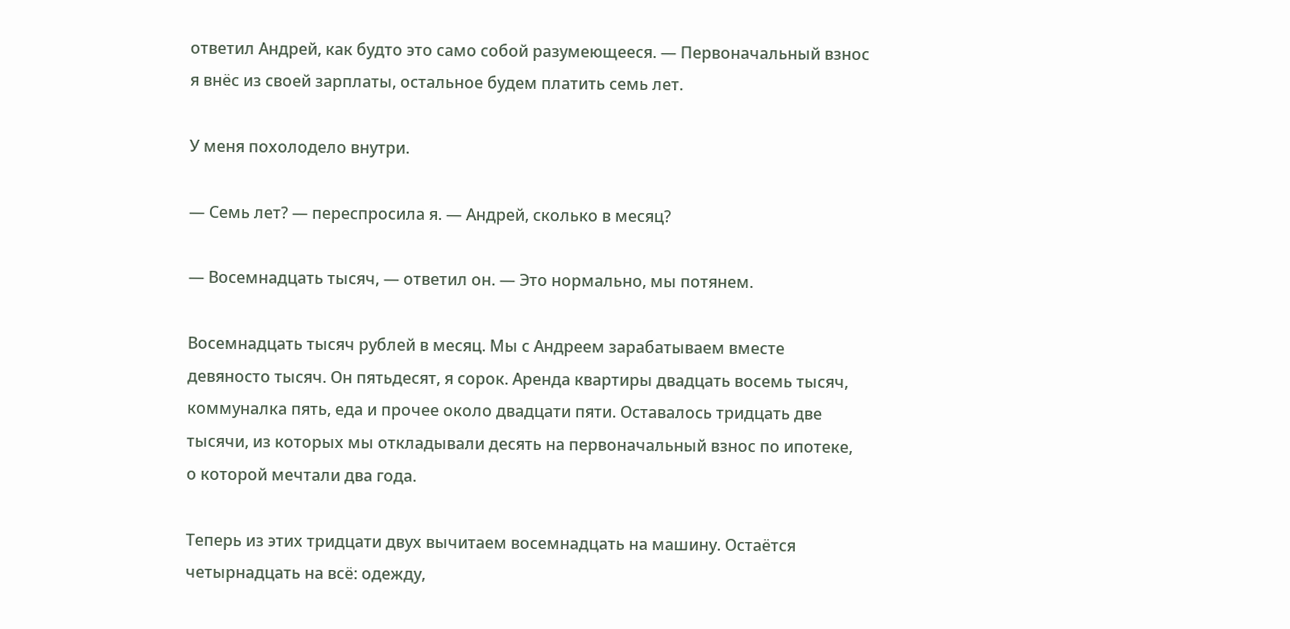ответил Андрей, как будто это само собой разумеющееся. — Первоначальный взнос я внёс из своей зарплаты, остальное будем платить семь лет.

У меня похолодело внутри.

— Семь лет? — переспросила я. — Андрей, сколько в месяц?

— Восемнадцать тысяч, — ответил он. — Это нормально, мы потянем.

Восемнадцать тысяч рублей в месяц. Мы с Андреем зарабатываем вместе девяносто тысяч. Он пятьдесят, я сорок. Аренда квартиры двадцать восемь тысяч, коммуналка пять, еда и прочее около двадцати пяти. Оставалось тридцать две тысячи, из которых мы откладывали десять на первоначальный взнос по ипотеке, о которой мечтали два года.

Теперь из этих тридцати двух вычитаем восемнадцать на машину. Остаётся четырнадцать на всё: одежду,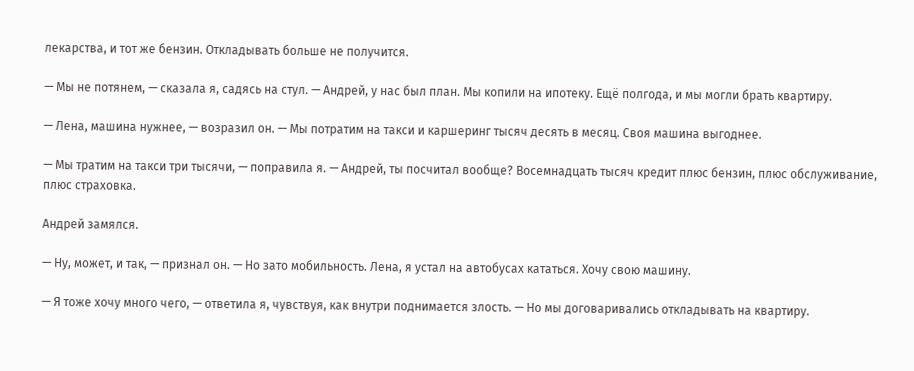лекарства, и тот же бензин. Откладывать больше не получится.

— Мы не потянем, — сказала я, садясь на стул. — Андрей, у нас был план. Мы копили на ипотеку. Ещё полгода, и мы могли брать квартиру.

— Лена, машина нужнее, — возразил он. — Мы потратим на такси и каршеринг тысяч десять в месяц. Своя машина выгоднее.

— Мы тратим на такси три тысячи, — поправила я. — Андрей, ты посчитал вообще? Восемнадцать тысяч кредит плюс бензин, плюс обслуживание, плюс страховка.

Андрей замялся.

— Ну, может, и так, — признал он. — Но зато мобильность. Лена, я устал на автобусах кататься. Хочу свою машину.

— Я тоже хочу много чего, — ответила я, чувствуя, как внутри поднимается злость. — Но мы договаривались откладывать на квартиру.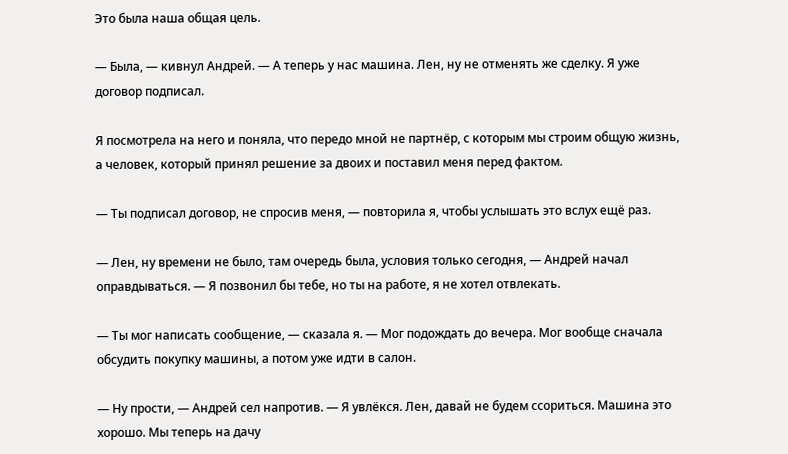Это была наша общая цель.

— Была, — кивнул Андрей. — А теперь у нас машина. Лен, ну не отменять же сделку. Я уже договор подписал.

Я посмотрела на него и поняла, что передо мной не партнёр, с которым мы строим общую жизнь, а человек, который принял решение за двоих и поставил меня перед фактом.

— Ты подписал договор, не спросив меня, — повторила я, чтобы услышать это вслух ещё раз.

— Лен, ну времени не было, там очередь была, условия только сегодня, — Андрей начал оправдываться. — Я позвонил бы тебе, но ты на работе, я не хотел отвлекать.

— Ты мог написать сообщение, — сказала я. — Мог подождать до вечера. Мог вообще сначала обсудить покупку машины, а потом уже идти в салон.

— Ну прости, — Андрей сел напротив. — Я увлёкся. Лен, давай не будем ссориться. Машина это хорошо. Мы теперь на дачу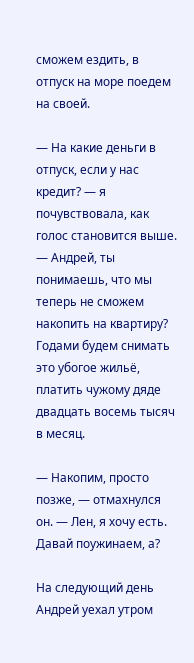сможем ездить, в отпуск на море поедем на своей.

— На какие деньги в отпуск, если у нас кредит? — я почувствовала, как голос становится выше. — Андрей, ты понимаешь, что мы теперь не сможем накопить на квартиру? Годами будем снимать это убогое жильё, платить чужому дяде двадцать восемь тысяч в месяц.

— Накопим, просто позже, — отмахнулся он. — Лен, я хочу есть. Давай поужинаем, а?

На следующий день Андрей уехал утром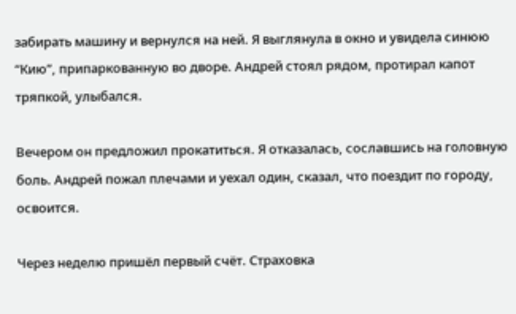забирать машину и вернулся на ней. Я выглянула в окно и увидела синюю “Кию”, припаркованную во дворе. Андрей стоял рядом, протирал капот тряпкой, улыбался.

Вечером он предложил прокатиться. Я отказалась, сославшись на головную боль. Андрей пожал плечами и уехал один, сказал, что поездит по городу, освоится.

Через неделю пришёл первый счёт. Страховка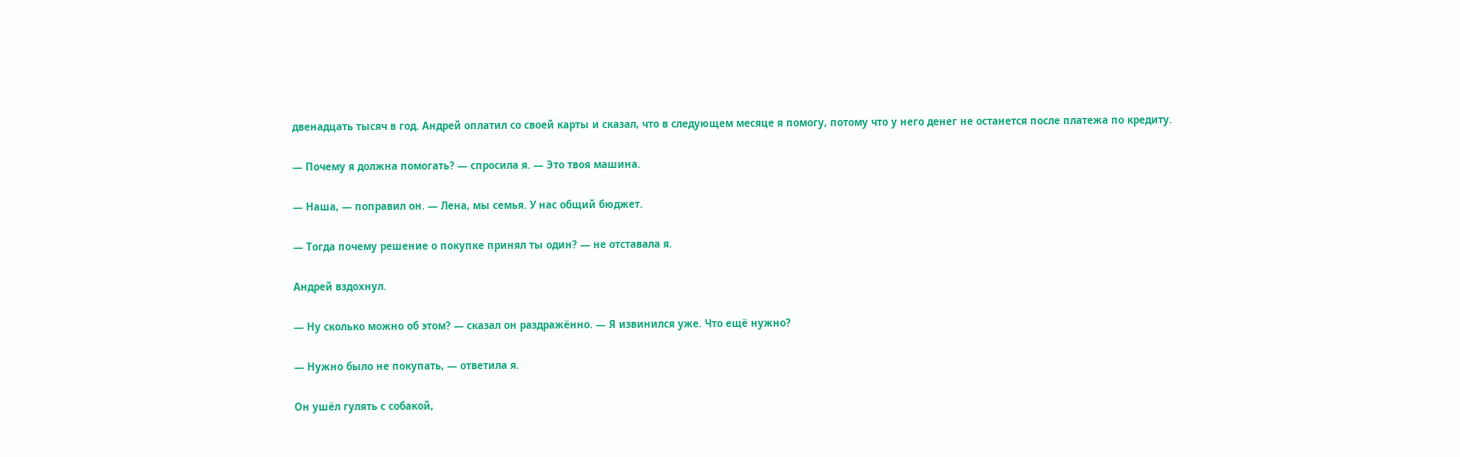двенадцать тысяч в год. Андрей оплатил со своей карты и сказал, что в следующем месяце я помогу, потому что у него денег не останется после платежа по кредиту.

— Почему я должна помогать? — спросила я. — Это твоя машина.

— Наша, — поправил он. — Лена, мы семья. У нас общий бюджет.

— Тогда почему решение о покупке принял ты один? — не отставала я.

Андрей вздохнул.

— Ну сколько можно об этом? — сказал он раздражённо. — Я извинился уже. Что ещё нужно?

— Нужно было не покупать, — ответила я.

Он ушёл гулять с собакой,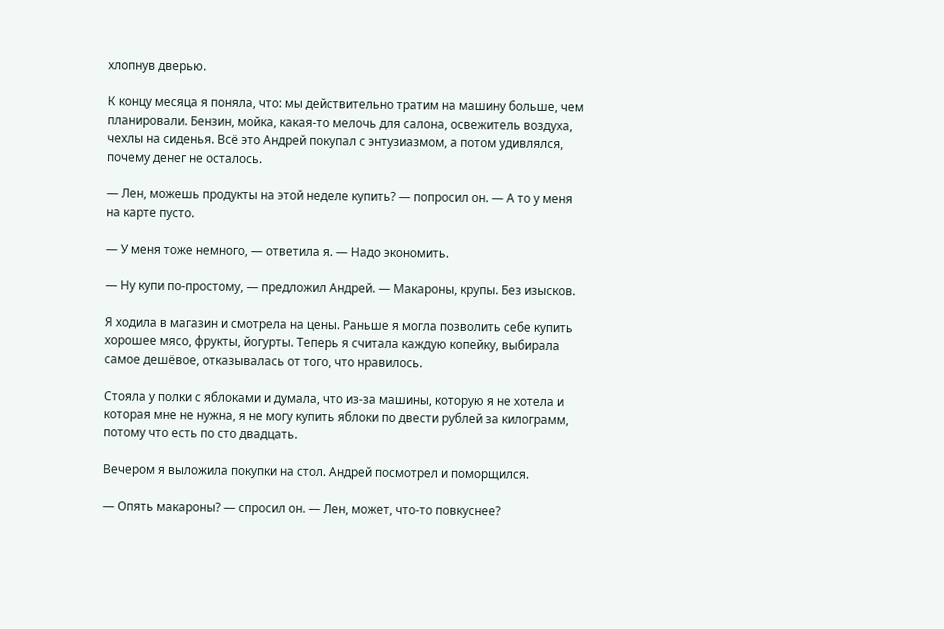хлопнув дверью.

К концу месяца я поняла, что: мы действительно тратим на машину больше, чем планировали. Бензин, мойка, какая-то мелочь для салона, освежитель воздуха, чехлы на сиденья. Всё это Андрей покупал с энтузиазмом, а потом удивлялся, почему денег не осталось.

— Лен, можешь продукты на этой неделе купить? — попросил он. — А то у меня на карте пусто.

— У меня тоже немного, — ответила я. — Надо экономить.

— Ну купи по‑простому, — предложил Андрей. — Макароны, крупы. Без изысков.

Я ходила в магазин и смотрела на цены. Раньше я могла позволить себе купить хорошее мясо, фрукты, йогурты. Теперь я считала каждую копейку, выбирала самое дешёвое, отказывалась от того, что нравилось.

Стояла у полки с яблоками и думала, что из-за машины, которую я не хотела и которая мне не нужна, я не могу купить яблоки по двести рублей за килограмм, потому что есть по сто двадцать.

Вечером я выложила покупки на стол. Андрей посмотрел и поморщился.

— Опять макароны? — спросил он. — Лен, может, что-то повкуснее?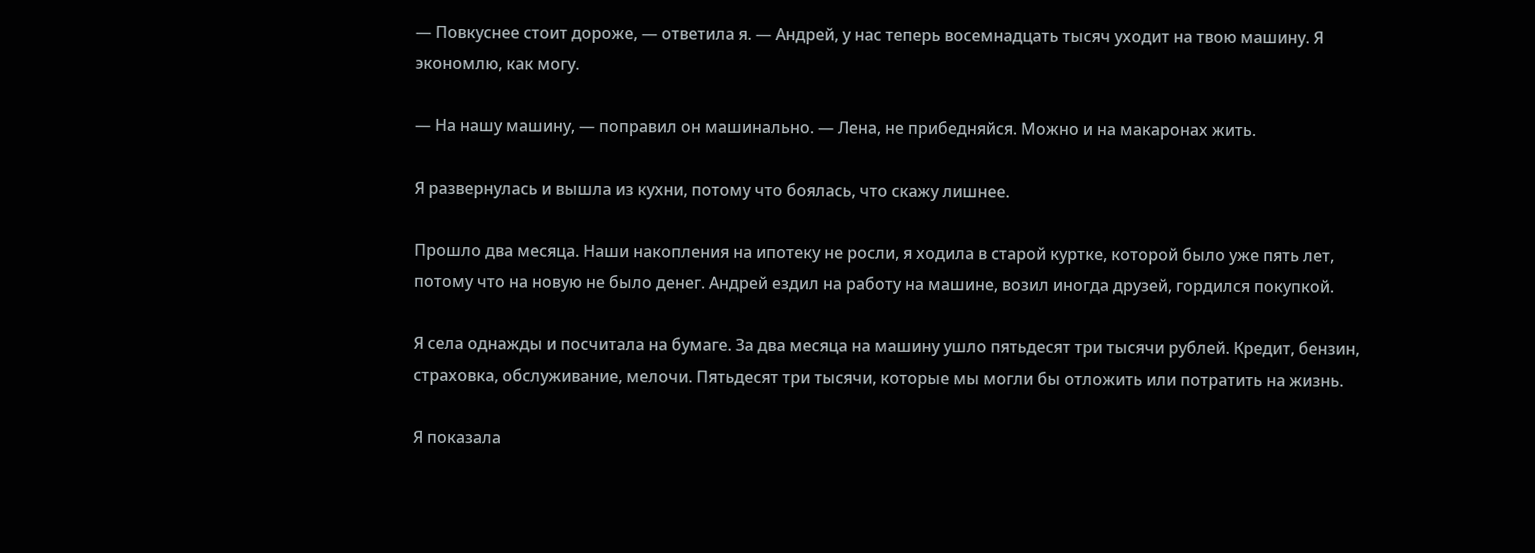— Повкуснее стоит дороже, — ответила я. — Андрей, у нас теперь восемнадцать тысяч уходит на твою машину. Я экономлю, как могу.

— На нашу машину, — поправил он машинально. — Лена, не прибедняйся. Можно и на макаронах жить.

Я развернулась и вышла из кухни, потому что боялась, что скажу лишнее.

Прошло два месяца. Наши накопления на ипотеку не росли, я ходила в старой куртке, которой было уже пять лет, потому что на новую не было денег. Андрей ездил на работу на машине, возил иногда друзей, гордился покупкой.

Я села однажды и посчитала на бумаге. За два месяца на машину ушло пятьдесят три тысячи рублей. Кредит, бензин, страховка, обслуживание, мелочи. Пятьдесят три тысячи, которые мы могли бы отложить или потратить на жизнь.

Я показала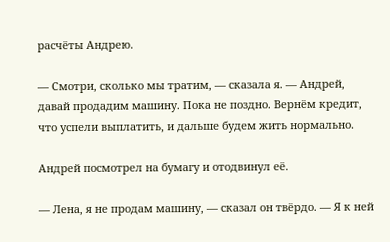расчёты Андрею.

— Смотри, сколько мы тратим, — сказала я. — Андрей, давай продадим машину. Пока не поздно. Вернём кредит, что успели выплатить, и дальше будем жить нормально.

Андрей посмотрел на бумагу и отодвинул её.

— Лена, я не продам машину, — сказал он твёрдо. — Я к ней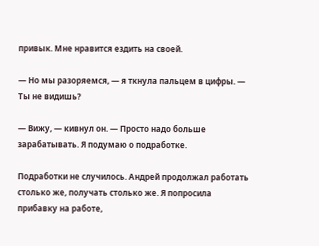привык. Мне нравится ездить на своей.

— Но мы разоряемся, — я ткнула пальцем в цифры. — Ты не видишь?

— Вижу, — кивнул он. — Просто надо больше зарабатывать. Я подумаю о подработке.

Подработки не случилось. Андрей продолжал работать столько же, получать столько же. Я попросила прибавку на работе,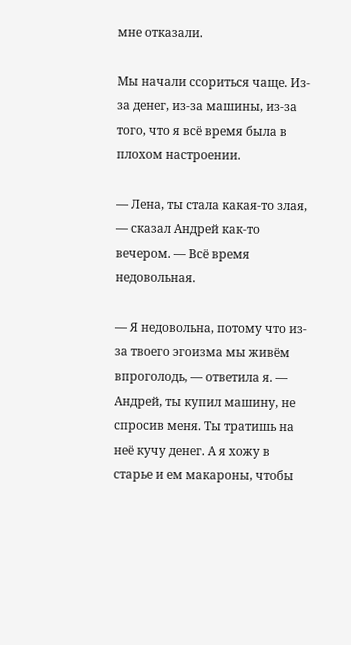мне отказали.

Мы начали ссориться чаще. Из-за денег, из-за машины, из-за того, что я всё время была в плохом настроении.

— Лена, ты стала какая-то злая, — сказал Андрей как-то вечером. — Всё время недовольная.

— Я недовольна, потому что из-за твоего эгоизма мы живём впроголодь, — ответила я. — Андрей, ты купил машину, не спросив меня. Ты тратишь на неё кучу денег. А я хожу в старье и ем макароны, чтобы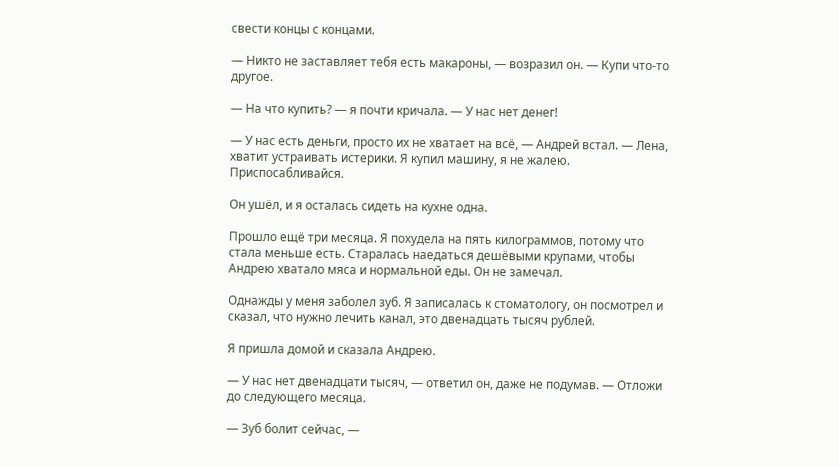свести концы с концами.

— Никто не заставляет тебя есть макароны, — возразил он. — Купи что-то другое.

— На что купить? — я почти кричала. — У нас нет денег!

— У нас есть деньги, просто их не хватает на всё, — Андрей встал. — Лена, хватит устраивать истерики. Я купил машину, я не жалею. Приспосабливайся.

Он ушёл, и я осталась сидеть на кухне одна.

Прошло ещё три месяца. Я похудела на пять килограммов, потому что стала меньше есть. Старалась наедаться дешёвыми крупами, чтобы Андрею хватало мяса и нормальной еды. Он не замечал.

Однажды у меня заболел зуб. Я записалась к стоматологу, он посмотрел и сказал, что нужно лечить канал, это двенадцать тысяч рублей.

Я пришла домой и сказала Андрею.

— У нас нет двенадцати тысяч, — ответил он, даже не подумав. — Отложи до следующего месяца.

— Зуб болит сейчас, —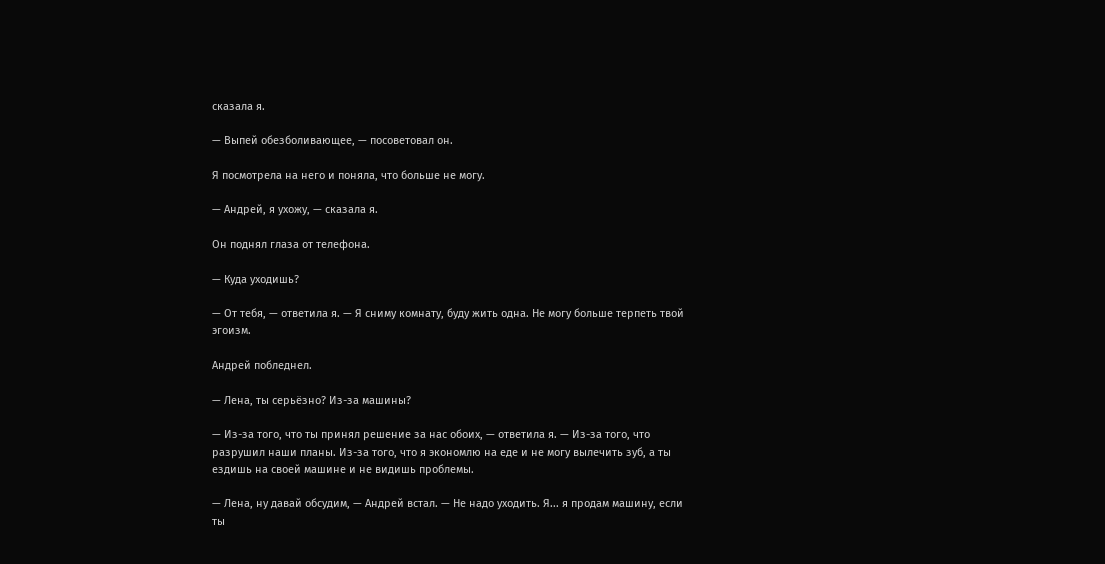сказала я.

— Выпей обезболивающее, — посоветовал он.

Я посмотрела на него и поняла, что больше не могу.

— Андрей, я ухожу, — сказала я.

Он поднял глаза от телефона.

— Куда уходишь?

— От тебя, — ответила я. — Я сниму комнату, буду жить одна. Не могу больше терпеть твой эгоизм.

Андрей побледнел.

— Лена, ты серьёзно? Из-за машины?

— Из-за того, что ты принял решение за нас обоих, — ответила я. — Из-за того, что разрушил наши планы. Из-за того, что я экономлю на еде и не могу вылечить зуб, а ты ездишь на своей машине и не видишь проблемы.

— Лена, ну давай обсудим, — Андрей встал. — Не надо уходить. Я... я продам машину, если ты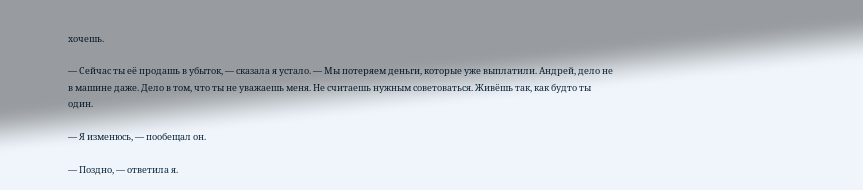хочешь.

— Сейчас ты её продашь в убыток, — сказала я устало. — Мы потеряем деньги, которые уже выплатили. Андрей, дело не в машине даже. Дело в том, что ты не уважаешь меня. Не считаешь нужным советоваться. Живёшь так, как будто ты один.

— Я изменюсь, — пообещал он.

— Поздно, — ответила я.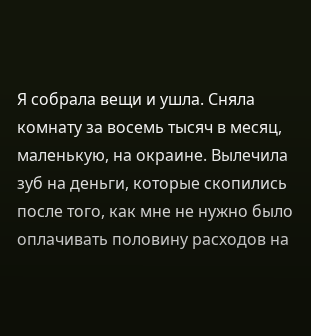Я собрала вещи и ушла. Сняла комнату за восемь тысяч в месяц, маленькую, на окраине. Вылечила зуб на деньги, которые скопились после того, как мне не нужно было оплачивать половину расходов на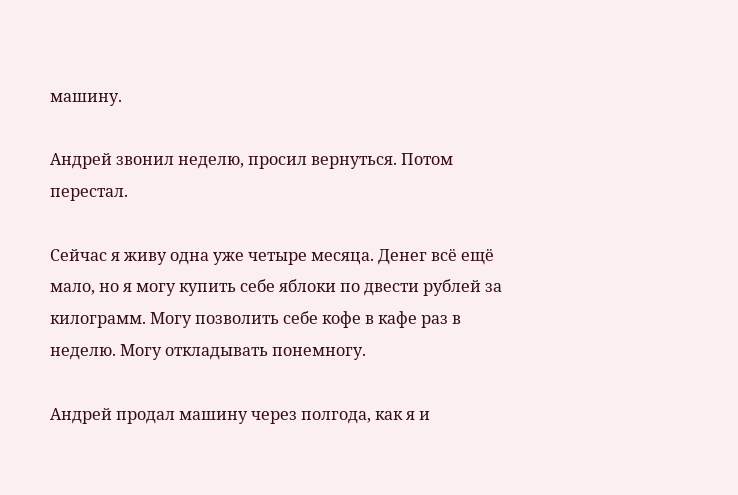машину.

Андрей звонил неделю, просил вернуться. Потом перестал.

Сейчас я живу одна уже четыре месяца. Денег всё ещё мало, но я могу купить себе яблоки по двести рублей за килограмм. Могу позволить себе кофе в кафе раз в неделю. Могу откладывать понемногу.

Андрей продал машину через полгода, как я и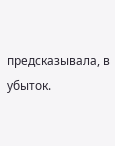предсказывала, в убыток.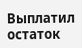Выплатил остаток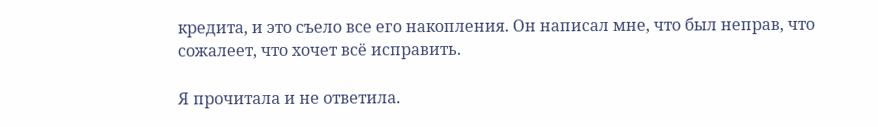кредита, и это съело все его накопления. Он написал мне, что был неправ, что сожалеет, что хочет всё исправить.

Я прочитала и не ответила.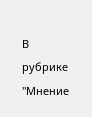В рубрике "Мнение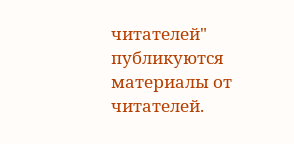читателей" публикуются материалы от читателей.